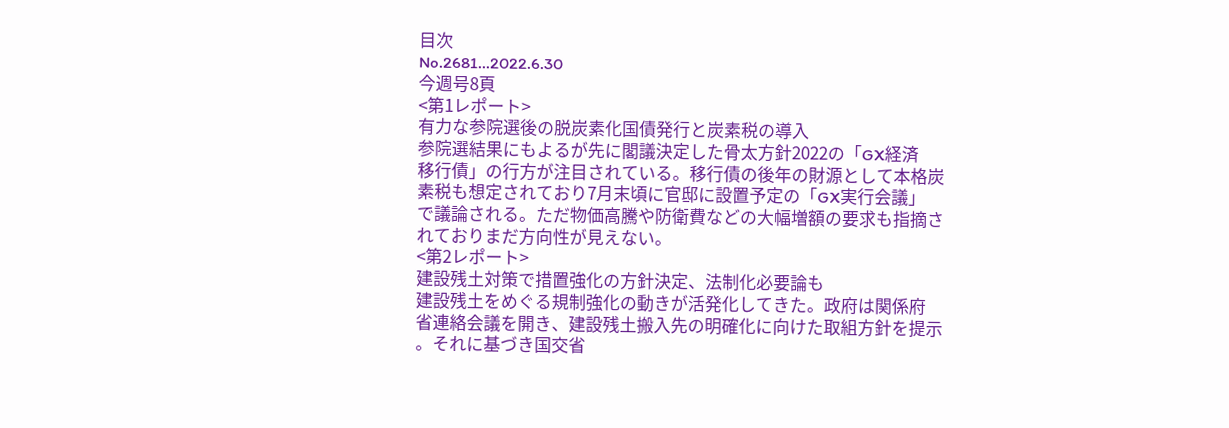目次
No.2681…2022.6.30
今週号8頁
<第1レポート>
有力な参院選後の脱炭素化国債発行と炭素税の導入
参院選結果にもよるが先に閣議決定した骨太方針2022の「GX経済
移行債」の行方が注目されている。移行債の後年の財源として本格炭
素税も想定されており7月末頃に官邸に設置予定の「GX実行会議」
で議論される。ただ物価高騰や防衛費などの大幅増額の要求も指摘さ
れておりまだ方向性が見えない。
<第2レポート>
建設残土対策で措置強化の方針決定、法制化必要論も
建設残土をめぐる規制強化の動きが活発化してきた。政府は関係府
省連絡会議を開き、建設残土搬入先の明確化に向けた取組方針を提示
。それに基づき国交省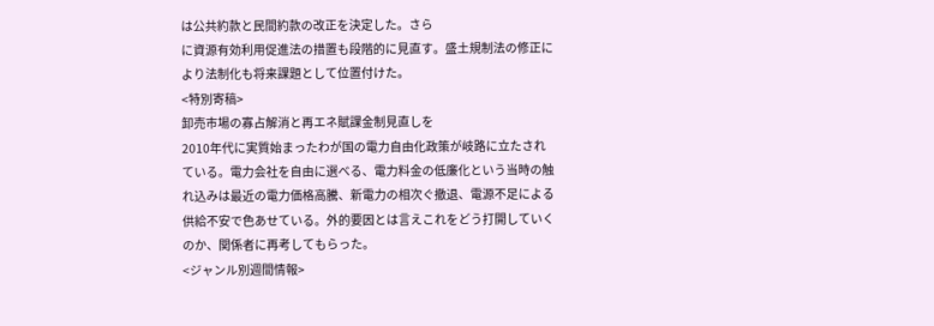は公共約款と民間約款の改正を決定した。さら
に資源有効利用促進法の措置も段階的に見直す。盛土規制法の修正に
より法制化も将来課題として位置付けた。
<特別寄稿>
卸売市場の寡占解消と再エネ賦課金制見直しを
2010年代に実質始まったわが国の電力自由化政策が岐路に立たされ
ている。電力会社を自由に選べる、電力料金の低廉化という当時の触
れ込みは最近の電力価格高騰、新電力の相次ぐ撤退、電源不足による
供給不安で色あせている。外的要因とは言えこれをどう打開していく
のか、関係者に再考してもらった。
<ジャンル別週間情報>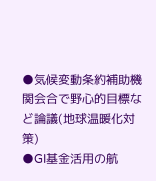●気候変動条約補助機関会合で野心的目標など論議(地球温暖化対策)
●GI基金活用の航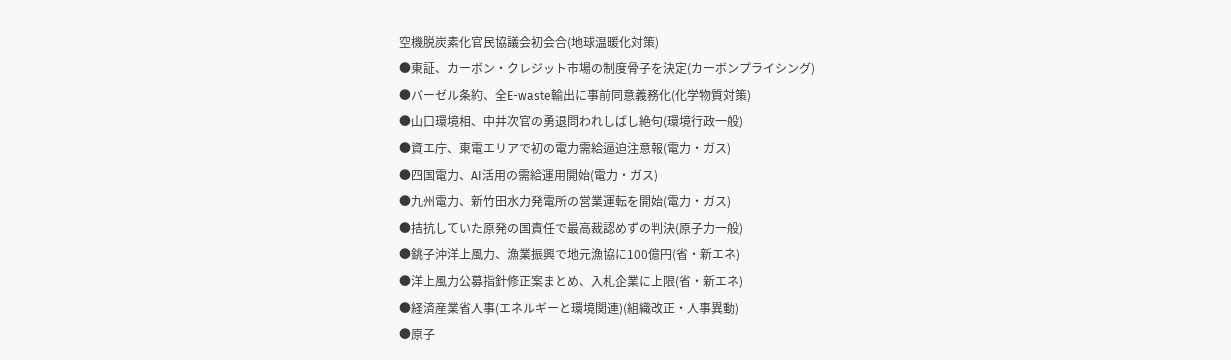空機脱炭素化官民協議会初会合(地球温暖化対策)
●東証、カーボン・クレジット市場の制度骨子を決定(カーボンプライシング)
●バーゼル条約、全E-waste輸出に事前同意義務化(化学物質対策)
●山口環境相、中井次官の勇退問われしばし絶句(環境行政一般)
●資エ庁、東電エリアで初の電力需給逼迫注意報(電力・ガス)
●四国電力、AI活用の需給運用開始(電力・ガス)
●九州電力、新竹田水力発電所の営業運転を開始(電力・ガス)
●拮抗していた原発の国責任で最高裁認めずの判決(原子力一般)
●銚子沖洋上風力、漁業振興で地元漁協に100億円(省・新エネ)
●洋上風力公募指針修正案まとめ、入札企業に上限(省・新エネ)
●経済産業省人事(エネルギーと環境関連)(組織改正・人事異動)
●原子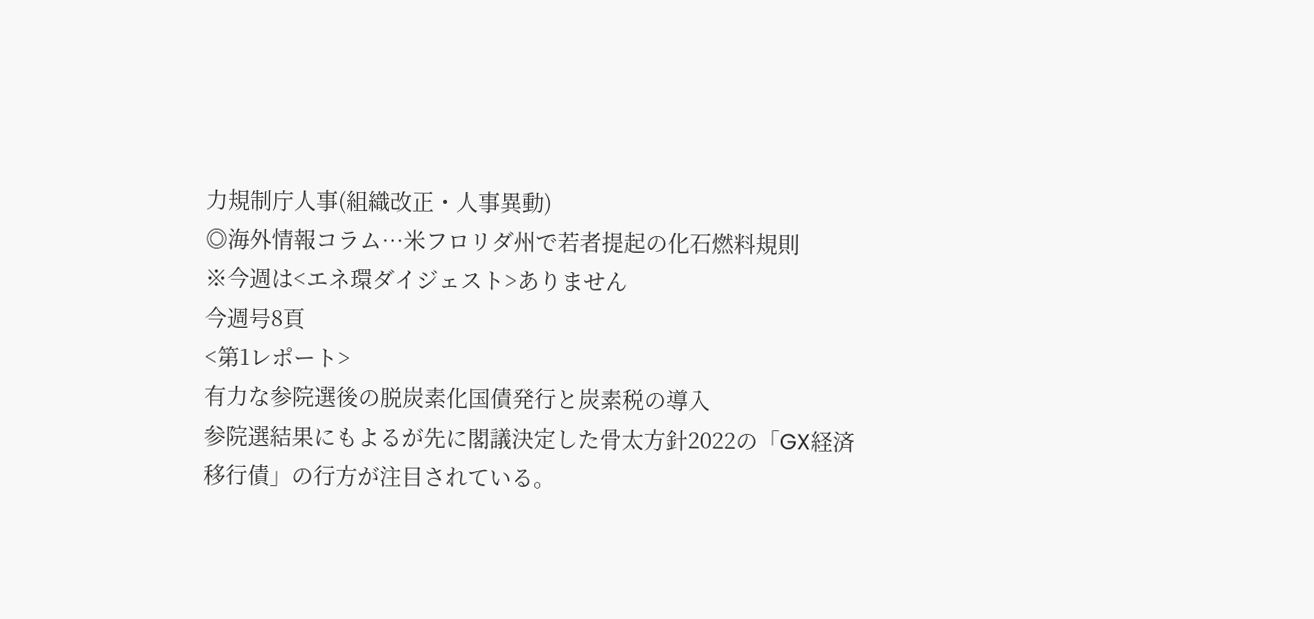力規制庁人事(組織改正・人事異動)
◎海外情報コラム…米フロリダ州で若者提起の化石燃料規則
※今週は<エネ環ダイジェスト>ありません
今週号8頁
<第1レポート>
有力な参院選後の脱炭素化国債発行と炭素税の導入
参院選結果にもよるが先に閣議決定した骨太方針2022の「GX経済
移行債」の行方が注目されている。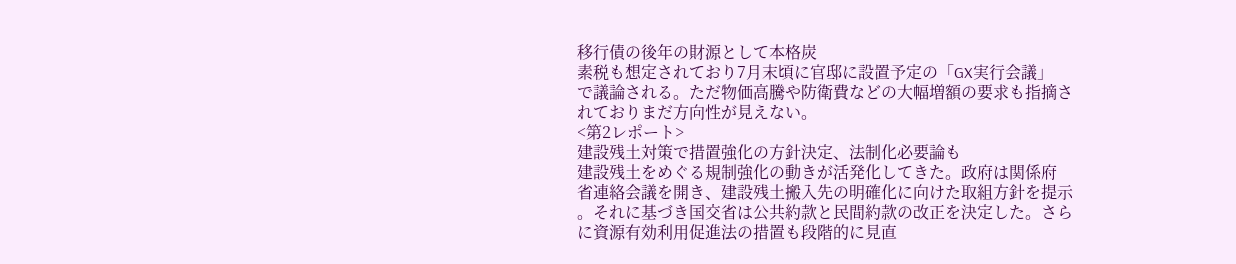移行債の後年の財源として本格炭
素税も想定されており7月末頃に官邸に設置予定の「GX実行会議」
で議論される。ただ物価高騰や防衛費などの大幅増額の要求も指摘さ
れておりまだ方向性が見えない。
<第2レポート>
建設残土対策で措置強化の方針決定、法制化必要論も
建設残土をめぐる規制強化の動きが活発化してきた。政府は関係府
省連絡会議を開き、建設残土搬入先の明確化に向けた取組方針を提示
。それに基づき国交省は公共約款と民間約款の改正を決定した。さら
に資源有効利用促進法の措置も段階的に見直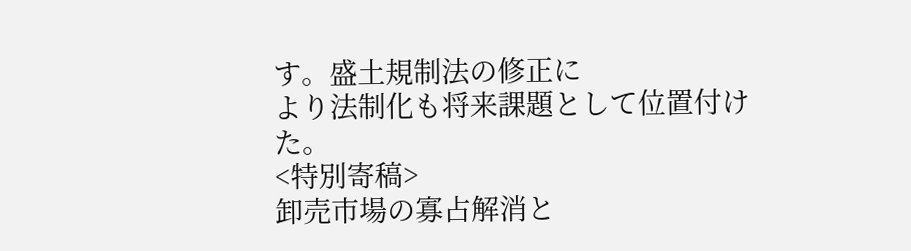す。盛土規制法の修正に
より法制化も将来課題として位置付けた。
<特別寄稿>
卸売市場の寡占解消と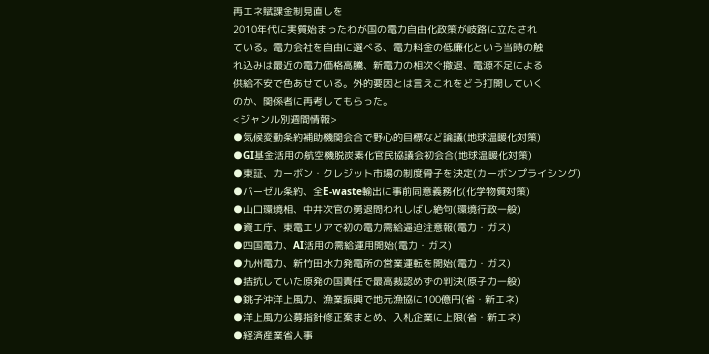再エネ賦課金制見直しを
2010年代に実質始まったわが国の電力自由化政策が岐路に立たされ
ている。電力会社を自由に選べる、電力料金の低廉化という当時の触
れ込みは最近の電力価格高騰、新電力の相次ぐ撤退、電源不足による
供給不安で色あせている。外的要因とは言えこれをどう打開していく
のか、関係者に再考してもらった。
<ジャンル別週間情報>
●気候変動条約補助機関会合で野心的目標など論議(地球温暖化対策)
●GI基金活用の航空機脱炭素化官民協議会初会合(地球温暖化対策)
●東証、カーボン・クレジット市場の制度骨子を決定(カーボンプライシング)
●バーゼル条約、全E-waste輸出に事前同意義務化(化学物質対策)
●山口環境相、中井次官の勇退問われしばし絶句(環境行政一般)
●資エ庁、東電エリアで初の電力需給逼迫注意報(電力・ガス)
●四国電力、AI活用の需給運用開始(電力・ガス)
●九州電力、新竹田水力発電所の営業運転を開始(電力・ガス)
●拮抗していた原発の国責任で最高裁認めずの判決(原子力一般)
●銚子沖洋上風力、漁業振興で地元漁協に100億円(省・新エネ)
●洋上風力公募指針修正案まとめ、入札企業に上限(省・新エネ)
●経済産業省人事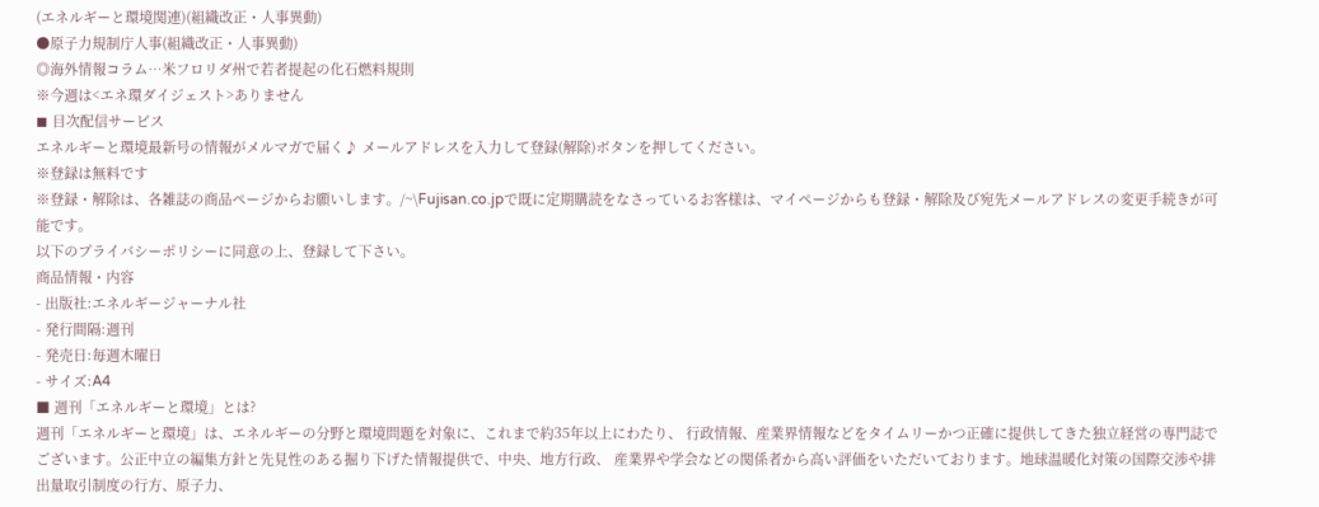(エネルギーと環境関連)(組織改正・人事異動)
●原子力規制庁人事(組織改正・人事異動)
◎海外情報コラム…米フロリダ州で若者提起の化石燃料規則
※今週は<エネ環ダイジェスト>ありません
◼ 目次配信サービス
エネルギーと環境最新号の情報がメルマガで届く♪ メールアドレスを入力して登録(解除)ボタンを押してください。
※登録は無料です
※登録・解除は、各雑誌の商品ページからお願いします。/~\Fujisan.co.jpで既に定期購読をなさっているお客様は、マイページからも登録・解除及び宛先メールアドレスの変更手続きが可能です。
以下のプライバシーポリシーに同意の上、登録して下さい。
商品情報・内容
- 出版社:エネルギージャーナル社
- 発行間隔:週刊
- 発売日:毎週木曜日
- サイズ:A4
■ 週刊「エネルギーと環境」とは?
週刊「エネルギーと環境」は、エネルギーの分野と環境問題を対象に、これまで約35年以上にわたり、 行政情報、産業界情報などをタイムリーかつ正確に提供してきた独立経営の専門誌でございます。公正中立の編集方針と先見性のある掘り下げた情報提供で、中央、地方行政、 産業界や学会などの関係者から高い評価をいただいております。地球温暖化対策の国際交渉や排出量取引制度の行方、原子力、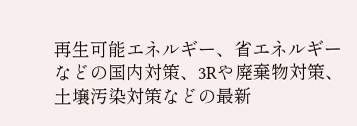再生可能エネルギー、省エネルギーなどの国内対策、3Rや廃棄物対策、土壌汚染対策などの最新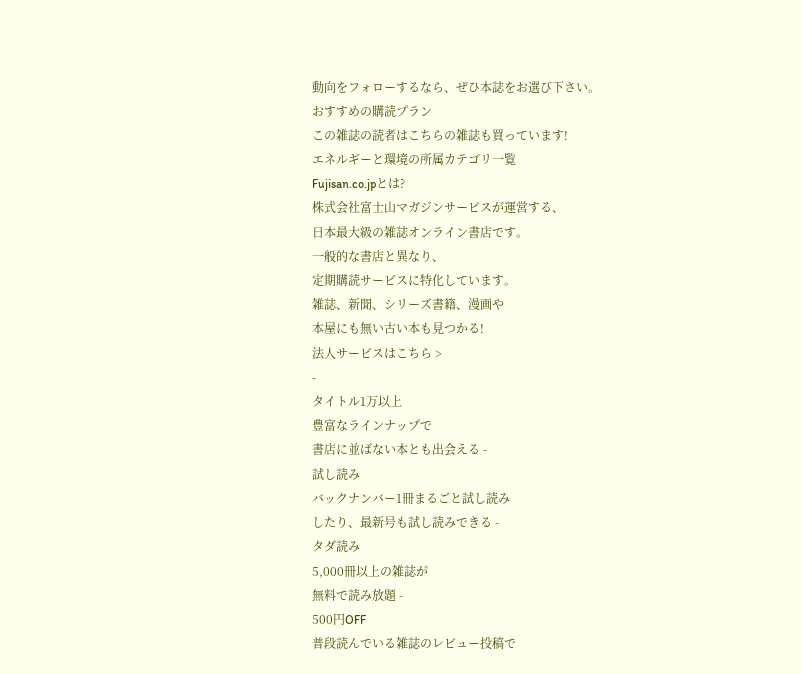動向をフォローするなら、ぜひ本誌をお選び下さい。
おすすめの購読プラン
この雑誌の読者はこちらの雑誌も買っています!
エネルギーと環境の所属カテゴリ一覧
Fujisan.co.jpとは?
株式会社富士山マガジンサービスが運営する、
日本最大級の雑誌オンライン書店です。
一般的な書店と異なり、
定期購読サービスに特化しています。
雑誌、新聞、シリーズ書籍、漫画や
本屋にも無い古い本も見つかる!
法人サービスはこちら >
-
タイトル1万以上
豊富なラインナップで
書店に並ばない本とも出会える -
試し読み
バックナンバー1冊まるごと試し読み
したり、最新号も試し読みできる -
タダ読み
5,000冊以上の雑誌が
無料で読み放題 -
500円OFF
普段読んでいる雑誌のレビュー投稿で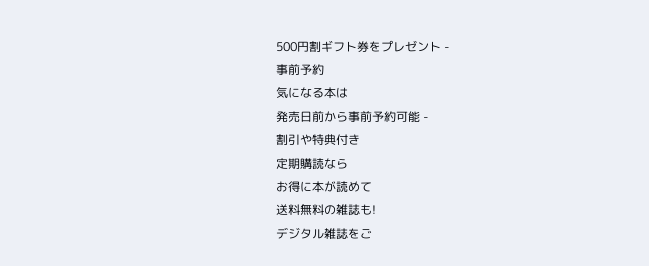500円割ギフト券をプレゼント -
事前予約
気になる本は
発売日前から事前予約可能 -
割引や特典付き
定期購読なら
お得に本が読めて
送料無料の雑誌も!
デジタル雑誌をご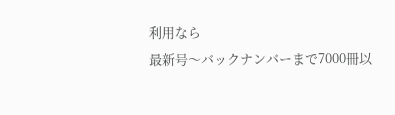利用なら
最新号〜バックナンバーまで7000冊以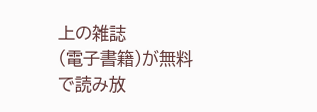上の雑誌
(電子書籍)が無料で読み放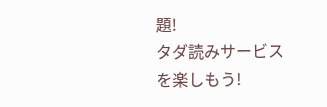題!
タダ読みサービスを楽しもう!